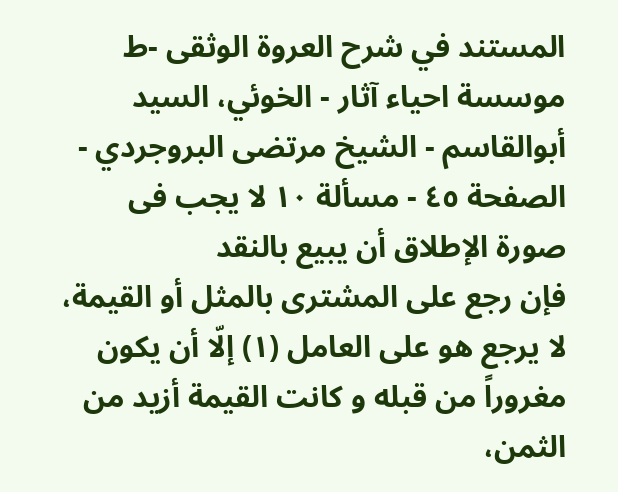المستند في شرح العروة الوثقى -ط موسسة احياء آثار - الخوئي، السيد أبوالقاسم - الشيخ مرتضى البروجردي - الصفحة ٤٥ - مسألة ١٠ لا یجب فی صورة الإطلاق أن یبیع بالنقد
فإن رجع علی المشتری بالمثل أو القیمة، لا یرجع هو علی العامل (١) إلّا أن یکون مغروراً من قبله و کانت القیمة أزید من الثمن،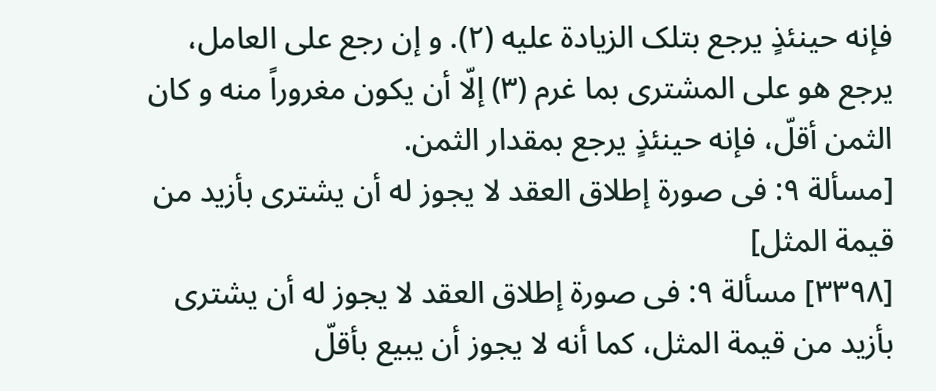فإنه حینئذٍ یرجع بتلک الزیادة علیه (٢). و إن رجع علی العامل، یرجع هو علی المشتری بما غرم (٣) إلّا أن یکون مغروراً منه و کان الثمن أقلّ، فإنه حینئذٍ یرجع بمقدار الثمن.
[مسألة ٩: فی صورة إطلاق العقد لا یجوز له أن یشتری بأزید من قیمة المثل]
[٣٣٩٨] مسألة ٩: فی صورة إطلاق العقد لا یجوز له أن یشتری بأزید من قیمة المثل، کما أنه لا یجوز أن یبیع بأقلّ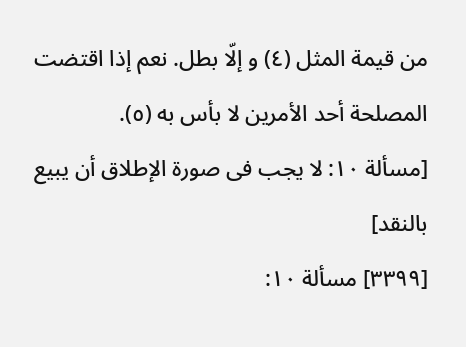من قیمة المثل (٤) و إلّا بطل. نعم إذا اقتضت المصلحة أحد الأمرین لا بأس به (٥).
[مسألة ١٠: لا یجب فی صورة الإطلاق أن یبیع بالنقد]
[٣٣٩٩] مسألة ١٠: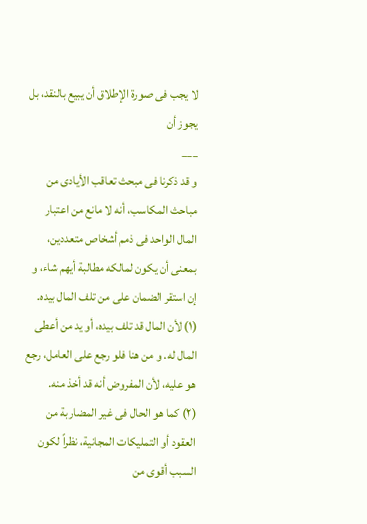لا یجب فی صورة الإطلاق أن یبیع بالنقد، بل یجوز أن
___
و قد ذکرنا فی مبحث تعاقب الأیادی من مباحث المکاسب، أنه لا مانع من اعتبار المال الواحد فی ذمم أشخاص متعددین، بمعنی أن یکون لمالکه مطالبة أیهم شاء، و إن استقر الضمان علی من تلف المال بیده.
(١) لأن المال قد تلف بیده، أو ید من أعطی المال له. و من هنا فلو رجع علی العامل، رجع هو علیه، لأن المفروض أنه قد أخذ منه.
(٢) کما هو الحال فی غیر المضاربة من العقود أو التملیکات المجانیة، نظراً لکون السبب أقوی من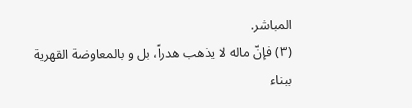المباشر.
(٣) فإنّ ماله لا یذهب هدراً، بل و بالمعاوضة القهریة ببناء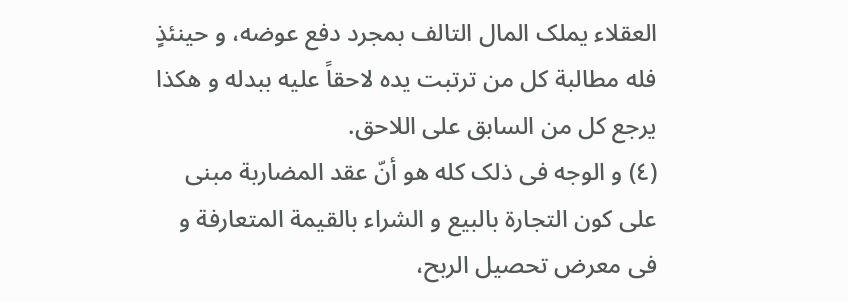العقلاء یملک المال التالف بمجرد دفع عوضه، و حینئذٍ فله مطالبة کل من ترتبت یده لاحقاً علیه ببدله و هکذا یرجع کل من السابق علی اللاحق.
(٤) و الوجه فی ذلک کله هو أنّ عقد المضاربة مبنی علی کون التجارة بالبیع و الشراء بالقیمة المتعارفة و فی معرض تحصیل الربح،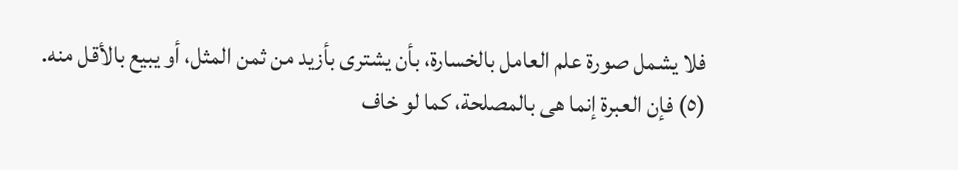فلا یشمل صورة علم العامل بالخسارة، بأن یشتری بأزید من ثمن المثل، أو یبیع بالأقل منه.
(٥) فإن العبرة إنما هی بالمصلحة، کما لو خاف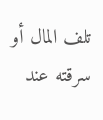تلف المال أو سرقته عند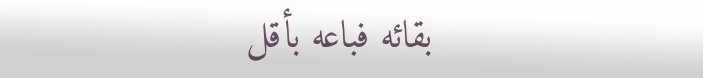بقائه فباعه بأقل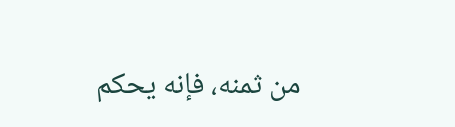من ثمنه، فإنه یحکم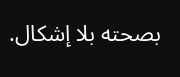بصحته بلا إشکال.